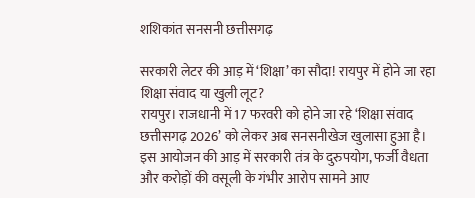शशिकांत सनसनी छत्तीसगढ़

सरकारी लेटर की आड़ में ‘शिक्षा’ का सौदा! रायपुर में होने जा रहा शिक्षा संवाद या खुली लूट?
रायपुर। राजधानी में 17 फरवरी को होने जा रहे ‘शिक्षा संवाद छत्तीसगढ़ 2026’ को लेकर अब सनसनीखेज खुलासा हुआ है। इस आयोजन की आड़ में सरकारी तंत्र के दुरुपयोग, फर्जी वैधता और करोड़ों की वसूली के गंभीर आरोप सामने आए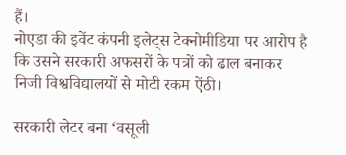हैं।
नोएडा की इवेंट कंपनी इलेट्स टेक्नोमीडिया पर आरोप है कि उसने सरकारी अफसरों के पत्रों को ढाल बनाकर निजी विश्वविद्यालयों से मोटी रकम ऐंठी।

सरकारी लेटर बना ‘वसूली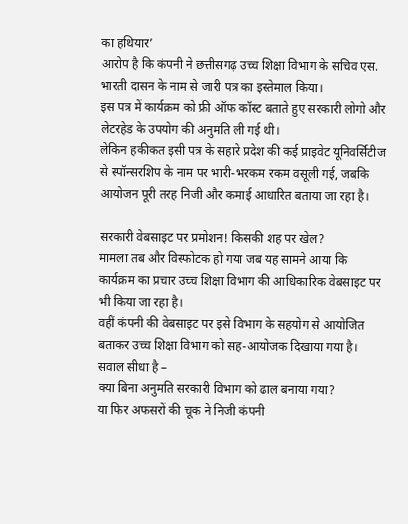का हथियार’
आरोप है कि कंपनी ने छत्तीसगढ़ उच्च शिक्षा विभाग के सचिव एस. भारती दासन के नाम से जारी पत्र का इस्तेमाल किया।
इस पत्र में कार्यक्रम को फ्री ऑफ कॉस्ट बताते हुए सरकारी लोगो और लेटरहेड के उपयोग की अनुमति ली गई थी।
लेकिन हकीकत इसी पत्र के सहारे प्रदेश की कई प्राइवेट यूनिवर्सिटीज से स्पॉन्सरशिप के नाम पर भारी-भरकम रकम वसूली गई, जबकि आयोजन पूरी तरह निजी और कमाई आधारित बताया जा रहा है।

सरकारी वेबसाइट पर प्रमोशन! किसकी शह पर खेल?
मामला तब और विस्फोटक हो गया जब यह सामने आया कि कार्यक्रम का प्रचार उच्च शिक्षा विभाग की आधिकारिक वेबसाइट पर भी किया जा रहा है।
वहीं कंपनी की वेबसाइट पर इसे विभाग के सहयोग से आयोजित बताकर उच्च शिक्षा विभाग को सह-आयोजक दिखाया गया है।
सवाल सीधा है –
क्या बिना अनुमति सरकारी विभाग को ढाल बनाया गया?
या फिर अफसरों की चूक ने निजी कंपनी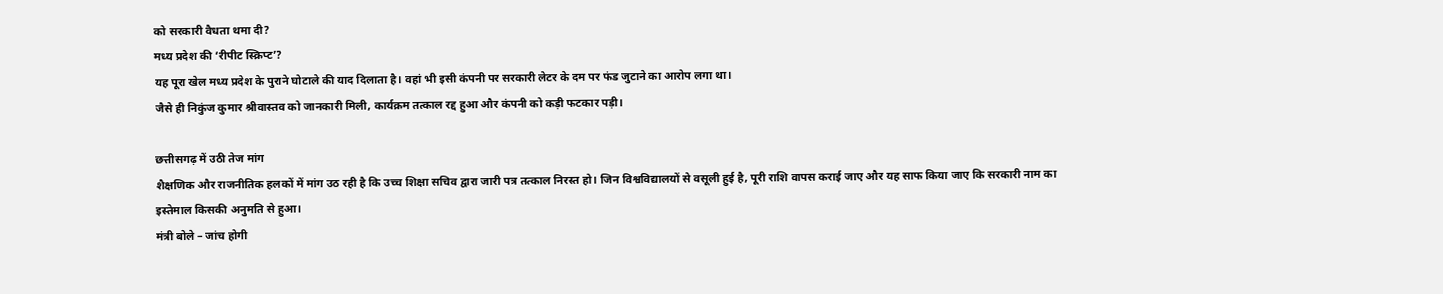को सरकारी वैधता थमा दी?
मध्य प्रदेश की ‘रीपीट स्क्रिप्ट’?
यह पूरा खेल मध्य प्रदेश के पुराने घोटाले की याद दिलाता है। वहां भी इसी कंपनी पर सरकारी लेटर के दम पर फंड जुटाने का आरोप लगा था।
जैसे ही निकुंज कुमार श्रीवास्तव को जानकारी मिली, कार्यक्रम तत्काल रद्द हुआ और कंपनी को कड़ी फटकार पड़ी।

छत्तीसगढ़ में उठी तेज मांग
शैक्षणिक और राजनीतिक हलकों में मांग उठ रही है कि उच्च शिक्षा सचिव द्वारा जारी पत्र तत्काल निरस्त हो। जिन विश्वविद्यालयों से वसूली हुई है, पूरी राशि वापस कराई जाए और यह साफ किया जाए कि सरकारी नाम का इस्तेमाल किसकी अनुमति से हुआ।
मंत्री बोले – जांच होगी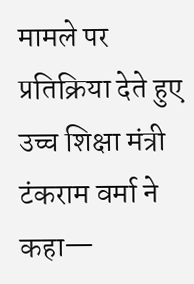मामले पर प्रतिक्रिया देते हुए उच्च शिक्षा मंत्री टंकराम वर्मा ने कहा—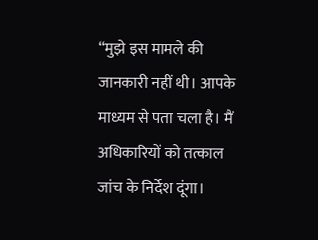“मुझे इस मामले की जानकारी नहीं थी। आपके माध्यम से पता चला है। मैं अधिकारियों को तत्काल जांच के निर्देश दूंगा।